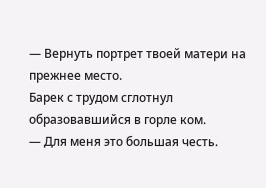— Вернуть портрет твоей матери на прежнее место.
Барек с трудом сглотнул образовавшийся в горле ком.
— Для меня это большая честь.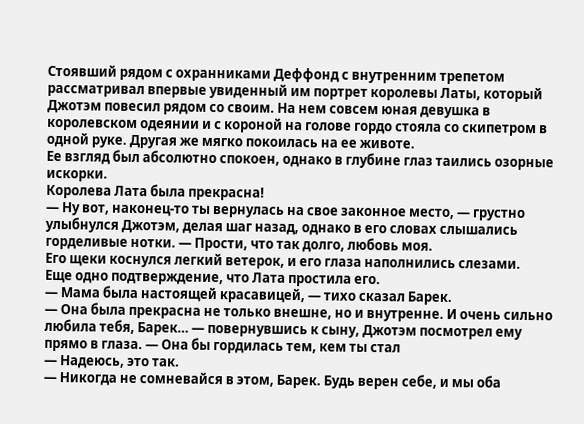Стоявший рядом с охранниками Деффонд с внутренним трепетом рассматривал впервые увиденный им портрет королевы Латы, который Джотэм повесил рядом со своим. На нем совсем юная девушка в королевском одеянии и с короной на голове гордо стояла со скипетром в одной руке. Другая же мягко покоилась на ее животе.
Ее взгляд был абсолютно спокоен, однако в глубине глаз таились озорные искорки.
Королева Лата была прекрасна!
— Ну вот, наконец-то ты вернулась на свое законное место, — грустно улыбнулся Джотэм, делая шаг назад, однако в его словах слышались горделивые нотки. — Прости, что так долго, любовь моя.
Его щеки коснулся легкий ветерок, и его глаза наполнились слезами.
Еще одно подтверждение, что Лата простила его.
— Мама была настоящей красавицей, — тихо сказал Барек.
— Она была прекрасна не только внешне, но и внутренне. И очень сильно любила тебя, Барек… — повернувшись к сыну, Джотэм посмотрел ему прямо в глаза. — Она бы гордилась тем, кем ты стал
— Надеюсь, это так.
— Никогда не сомневайся в этом, Барек. Будь верен себе, и мы оба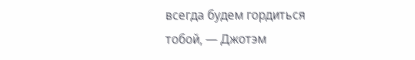всегда будем гордиться тобой, — Джотэм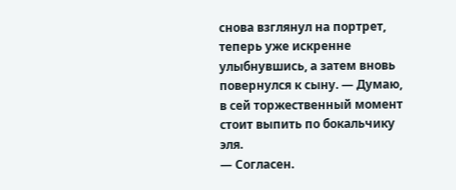снова взглянул на портрет, теперь уже искренне улыбнувшись, а затем вновь повернулся к сыну. — Думаю, в сей торжественный момент стоит выпить по бокальчику эля.
— Согласен.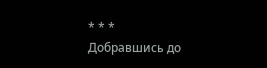* * *
Добравшись до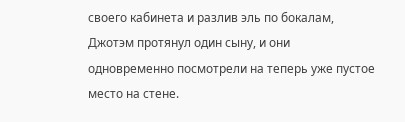своего кабинета и разлив эль по бокалам, Джотэм протянул один сыну, и они одновременно посмотрели на теперь уже пустое место на стене.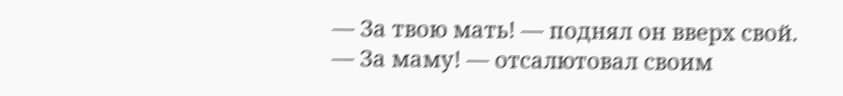— За твою мать! — поднял он вверх свой.
— За маму! — отсалютовал своим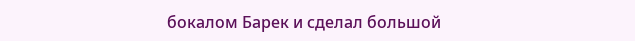бокалом Барек и сделал большой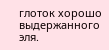глоток хорошо выдержанного эля.